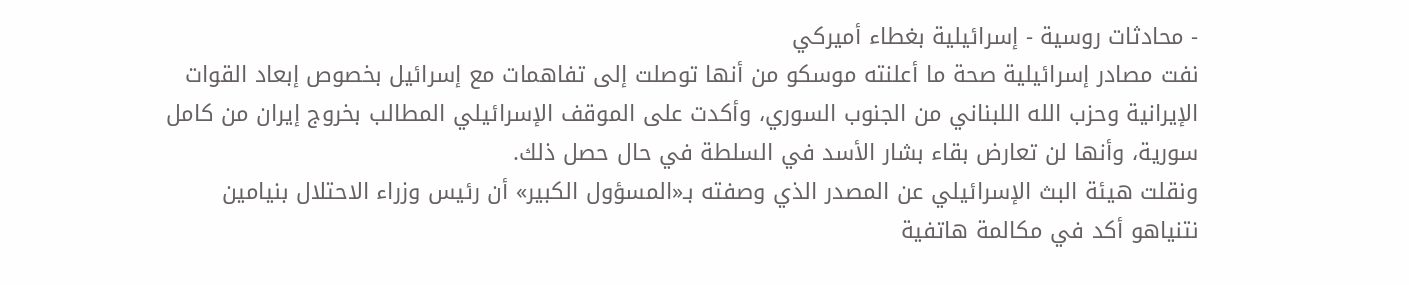- محادثات روسية - إسرائيلية بغطاء أميركي
نفت مصادر إسرائيلية صحة ما أعلنته موسكو من أنها توصلت إلى تفاهمات مع إسرائيل بخصوص إبعاد القوات الإيرانية وحزب الله اللبناني من الجنوب السوري، وأكدت على الموقف الإسرائيلي المطالب بخروج إيران من كامل سورية، وأنها لن تعارض بقاء بشار الأسد في السلطة في حال حصل ذلك.
ونقلت هيئة البث الإسرائيلي عن المصدر الذي وصفته بـ«المسؤول الكبير» أن رئيس وزراء الاحتلال بنيامين نتنياهو أكد في مكالمة هاتفية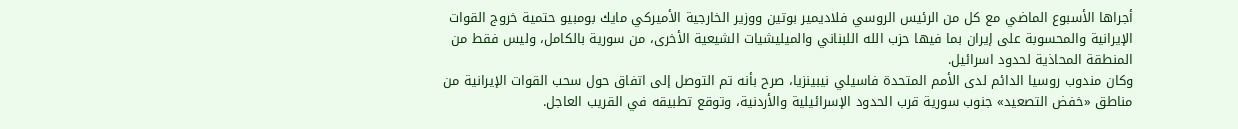أجراها الأسبوع الماضي مع كل من الرئيس الروسي فلاديمير بوتين ووزير الخارجية الأميركي مايك بومبيو حتمية خروج القوات الإيرانية والمحسوبة على إيران بما فيها حزب الله اللبناني والميليشيات الشيعية الأخرى، من سورية بالكامل، وليس فقط من المنطقة المحاذية لحدود اسرائيل.
وكان مندوب روسيا الدائم لدى الأمم المتحدة فاسيلي نيبينزيا، صرح بأنه تم التوصل إلى اتفاق حول سحب القوات الإيرانية من مناطق «خفض التصعيد» جنوب سورية قرب الحدود الإسرائيلية والأردنية، وتوقع تطبيقه في القريب العاجل.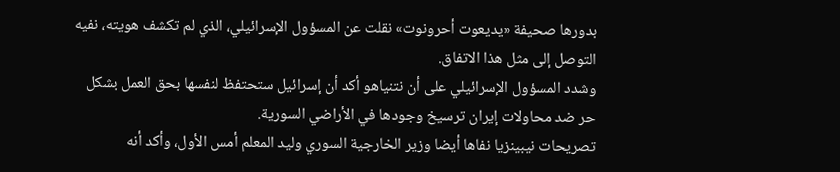بدورها صحيفة «يديعوت أحرونوت» نقلت عن المسؤول الإسرائيلي، الذي لم تكشف هويته، نفيه التوصل إلى مثل هذا الاتفاق.
وشدد المسؤول الإسرائيلي على أن نتنياهو أكد أن إسرائيل ستحتفظ لنفسها بحق العمل بشكل حر ضد محاولات إيران ترسيخ وجودها في الأراضي السورية.
تصريحات نيبينزيا نفاها أيضا وزير الخارجية السوري وليد المعلم أمس الأول، وأكد أنه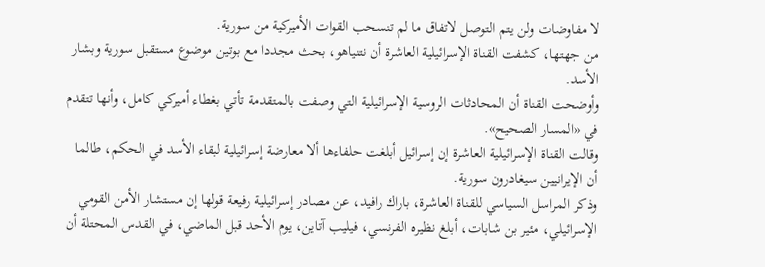لا مفاوضات ولن يتم التوصل لاتفاق ما لم تنسحب القوات الأميركية من سورية.
من جهتها، كشفت القناة الإسرائيلية العاشرة أن نتنياهو، بحث مجددا مع بوتين موضوع مستقبل سورية وبشار الأسد.
وأوضحت القناة أن المحادثات الروسية الإسرائيلية التي وصفت بالمتقدمة تأتي بغطاء أميركي كامل، وأنها تتقدم في «المسار الصحيح».
وقالت القناة الإسرائيلية العاشرة إن إسرائيل أبلغت حلفاءها ألا معارضة إسرائيلية لبقاء الأسد في الحكم، طالما أن الإيرانيين سيغادرون سورية.
وذكر المراسل السياسي للقناة العاشرة، باراك رافيد، عن مصادر إسرائيلية رفيعة قولها إن مستشار الأمن القومي الإسرائيلي، مئير بن شابات، أبلغ نظيره الفرنسي، فيليب آتاين، يوم الأحد قبل الماضي، في القدس المحتلة أن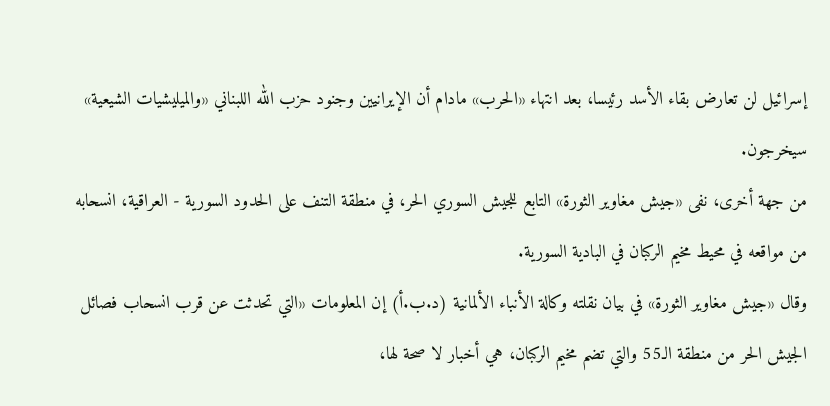إسرائيل لن تعارض بقاء الأسد رئيسا، بعد انتهاء «الحرب» مادام أن الإيرانيين وجنود حزب الله اللبناني «والميليشيات الشيعية» سيخرجون.
من جهة أخرى، نفى «جيش مغاوير الثورة» التابع للجيش السوري الحر، في منطقة التنف على الحدود السورية - العراقية، انسحابه من مواقعه في محيط مخيم الركبان في البادية السورية.
وقال «جيش مغاوير الثورة» في بيان نقلته وكالة الأنباء الألمانية (د.ب.أ) إن المعلومات «التي تحدثت عن قرب انسحاب فصائل الجيش الحر من منطقة الـ55 والتي تضم مخيم الركبان، هي أخبار لا صحة لها،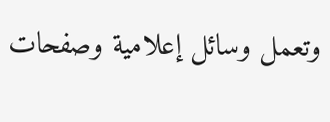وتعمل وسائل إعلامية وصفحات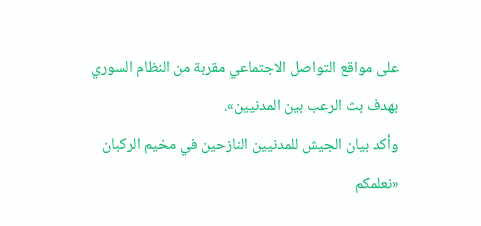على مواقع التواصل الاجتماعي مقربة من النظام السوري بهدف بث الرعب بين المدنيين».
وأكد بيان الجيش للمدنيين النازحين في مخيم الركبان «نعلمكم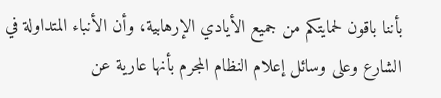بأننا باقون لحمايتكم من جميع الأيادي الإرهابية، وأن الأنباء المتداولة في الشارع وعلى وسائل إعلام النظام المجرم بأنها عارية عن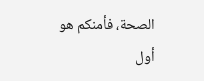الصحة، فأمنكم هو أول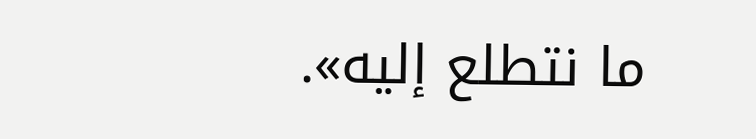ما نتطلع إليه».